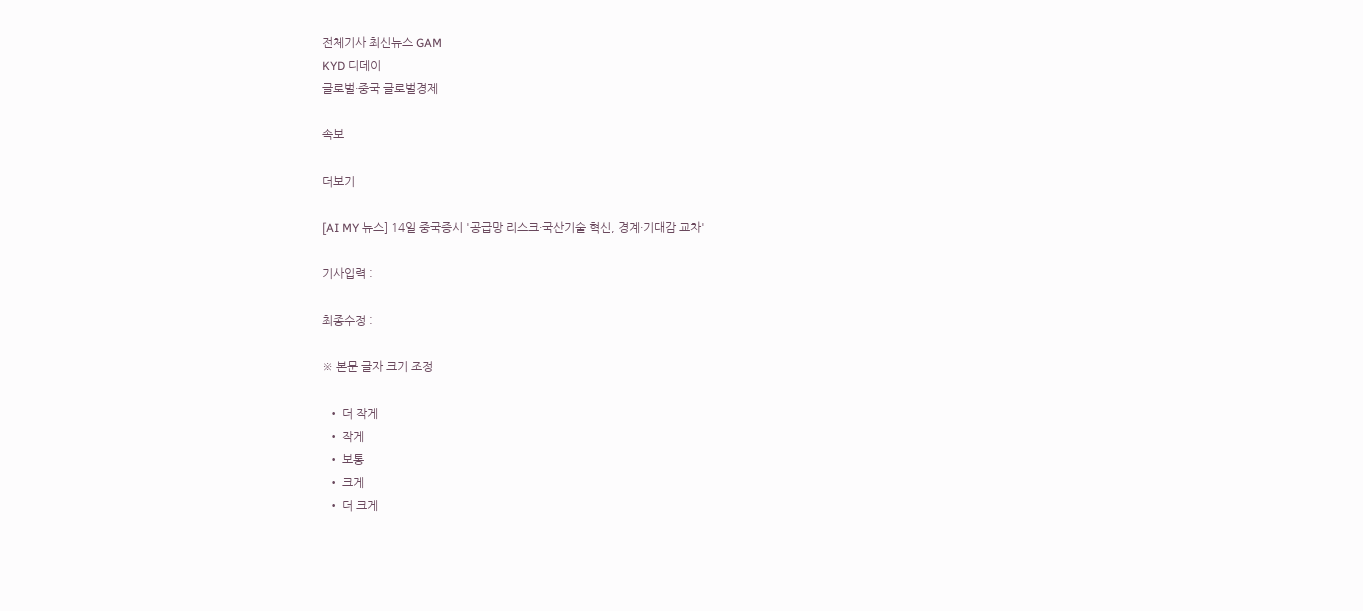전체기사 최신뉴스 GAM
KYD 디데이
글로벌·중국 글로벌경제

속보

더보기

[AI MY 뉴스] 14일 중국증시 '공급망 리스크·국산기술 혁신, 경계·기대감 교차'

기사입력 :

최종수정 :

※ 본문 글자 크기 조정

  • 더 작게
  • 작게
  • 보통
  • 크게
  • 더 크게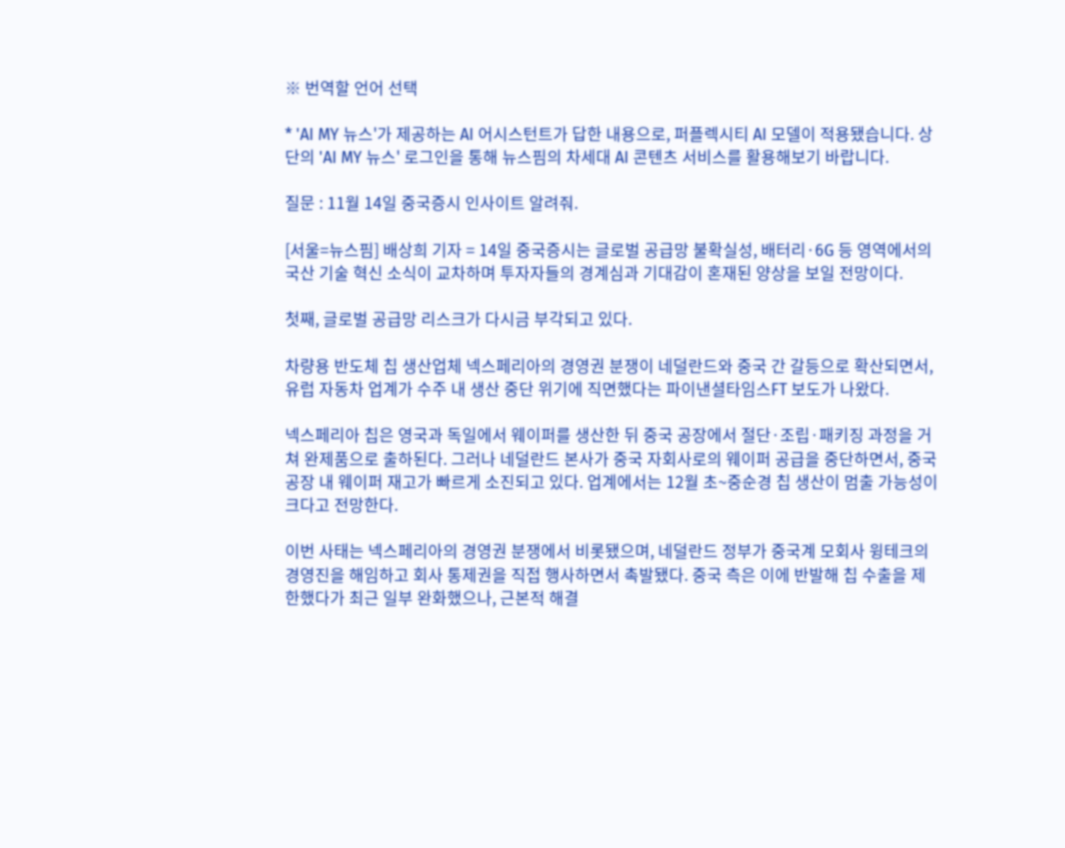※ 번역할 언어 선택

* 'AI MY 뉴스'가 제공하는 AI 어시스턴트가 답한 내용으로, 퍼플렉시티 AI 모델이 적용됐습니다. 상단의 'AI MY 뉴스' 로그인을 통해 뉴스핌의 차세대 AI 콘텐츠 서비스를 활용해보기 바랍니다.

질문 : 11월 14일 중국증시 인사이트 알려줘.

[서울=뉴스핌] 배상희 기자 = 14일 중국증시는 글로벌 공급망 불확실성, 배터리·6G 등 영역에서의 국산 기술 혁신 소식이 교차하며 투자자들의 경계심과 기대감이 혼재된 양상을 보일 전망이다.

첫째, 글로벌 공급망 리스크가 다시금 부각되고 있다.

차량용 반도체 칩 생산업체 넥스페리아의 경영권 분쟁이 네덜란드와 중국 간 갈등으로 확산되면서, 유럽 자동차 업계가 수주 내 생산 중단 위기에 직면했다는 파이낸셜타임스FT 보도가 나왔다.

넥스페리아 칩은 영국과 독일에서 웨이퍼를 생산한 뒤 중국 공장에서 절단·조립·패키징 과정을 거쳐 완제품으로 출하된다. 그러나 네덜란드 본사가 중국 자회사로의 웨이퍼 공급을 중단하면서, 중국 공장 내 웨이퍼 재고가 빠르게 소진되고 있다. 업계에서는 12월 초~중순경 칩 생산이 멈출 가능성이 크다고 전망한다.

이번 사태는 넥스페리아의 경영권 분쟁에서 비롯됐으며, 네덜란드 정부가 중국계 모회사 윙테크의 경영진을 해임하고 회사 통제권을 직접 행사하면서 촉발됐다. 중국 측은 이에 반발해 칩 수출을 제한했다가 최근 일부 완화했으나, 근본적 해결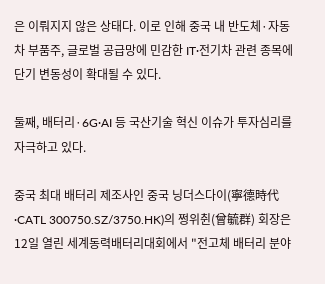은 이뤄지지 않은 상태다. 이로 인해 중국 내 반도체·자동차 부품주, 글로벌 공급망에 민감한 IT·전기차 관련 종목에 단기 변동성이 확대될 수 있다.

둘째, 배터리·6G·AI 등 국산기술 혁신 이슈가 투자심리를 자극하고 있다.

중국 최대 배터리 제조사인 중국 닝더스다이(寧德時代∙CATL 300750.SZ/3750.HK)의 쩡위췬(曾毓群) 회장은 12일 열린 세계동력배터리대회에서 "전고체 배터리 분야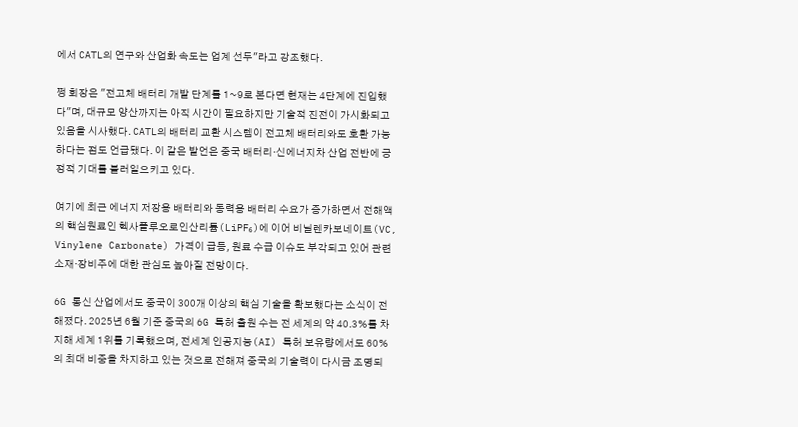에서 CATL의 연구와 산업화 속도는 업계 선두"라고 강조했다.

쩡 회장은 "전고체 배터리 개발 단계를 1~9로 본다면 현재는 4단계에 진입했다"며, 대규모 양산까지는 아직 시간이 필요하지만 기술적 진전이 가시화되고 있음을 시사했다. CATL의 배터리 교환 시스템이 전고체 배터리와도 호환 가능하다는 점도 언급됐다. 이 같은 발언은 중국 배터리·신에너지차 산업 전반에 긍정적 기대를 불러일으키고 있다.

여기에 최근 에너지 저장용 배터리와 동력용 배터리 수요가 증가하면서 전해액의 핵심원료인 헥사플루오로인산리튬(LiPF₆)에 이어 비닐렌카보네이트(VC, Vinylene Carbonate) 가격이 급등, 원료 수급 이슈도 부각되고 있어 관련 소재·장비주에 대한 관심도 높아질 전망이다.

6G 통신 산업에서도 중국이 300개 이상의 핵심 기술을 확보했다는 소식이 전해졌다. 2025년 6월 기준 중국의 6G 특허 출원 수는 전 세계의 약 40.3%를 차지해 세계 1위를 기록했으며, 전세계 인공지능(AI) 특허 보유량에서도 60%의 최대 비중을 차지하고 있는 것으로 전해져 중국의 기술력이 다시금 조명되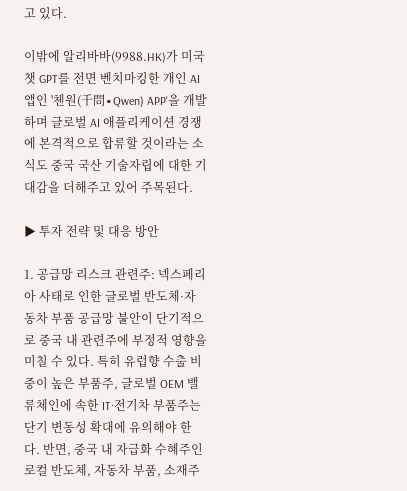고 있다.

이밖에 알리바바(9988.HK)가 미국 챗 GPT를 전면 벤치마킹한 개인 AI 앱인 '첸원(千問∙Qwen) APP'을 개발하며 글로벌 AI 애플리케이션 경쟁에 본격적으로 합류할 것이라는 소식도 중국 국산 기술자립에 대한 기대감을 더해주고 있어 주목된다.

▶ 투자 전략 및 대응 방안

1. 공급망 리스크 관련주: 넥스페리아 사태로 인한 글로벌 반도체·자동차 부품 공급망 불안이 단기적으로 중국 내 관련주에 부정적 영향을 미칠 수 있다. 특히 유럽향 수출 비중이 높은 부품주, 글로벌 OEM 밸류체인에 속한 IT·전기차 부품주는 단기 변동성 확대에 유의해야 한다. 반면, 중국 내 자급화 수혜주인 로컬 반도체, 자동차 부품, 소재주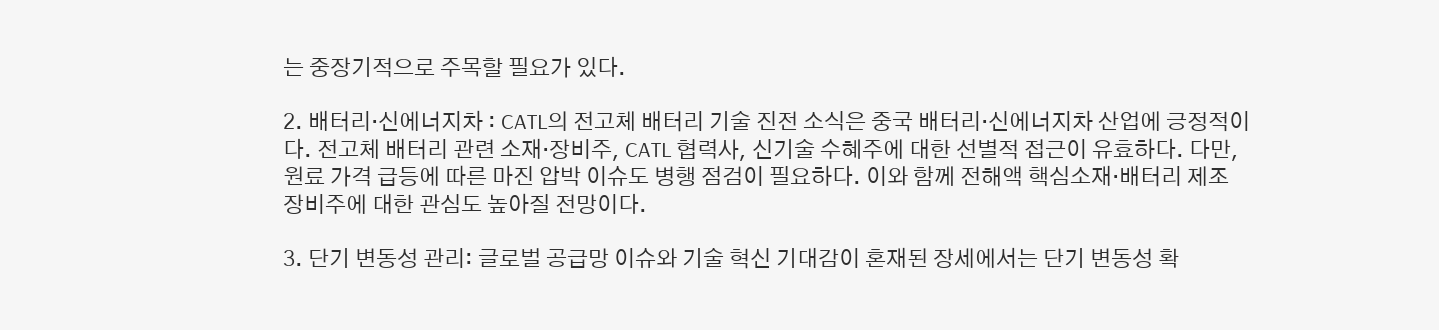는 중장기적으로 주목할 필요가 있다.

2. 배터리·신에너지차 : CATL의 전고체 배터리 기술 진전 소식은 중국 배터리·신에너지차 산업에 긍정적이다. 전고체 배터리 관련 소재·장비주, CATL 협력사, 신기술 수혜주에 대한 선별적 접근이 유효하다. 다만, 원료 가격 급등에 따른 마진 압박 이슈도 병행 점검이 필요하다. 이와 함께 전해액 핵심소재·배터리 제조 장비주에 대한 관심도 높아질 전망이다.

3. 단기 변동성 관리: 글로벌 공급망 이슈와 기술 혁신 기대감이 혼재된 장세에서는 단기 변동성 확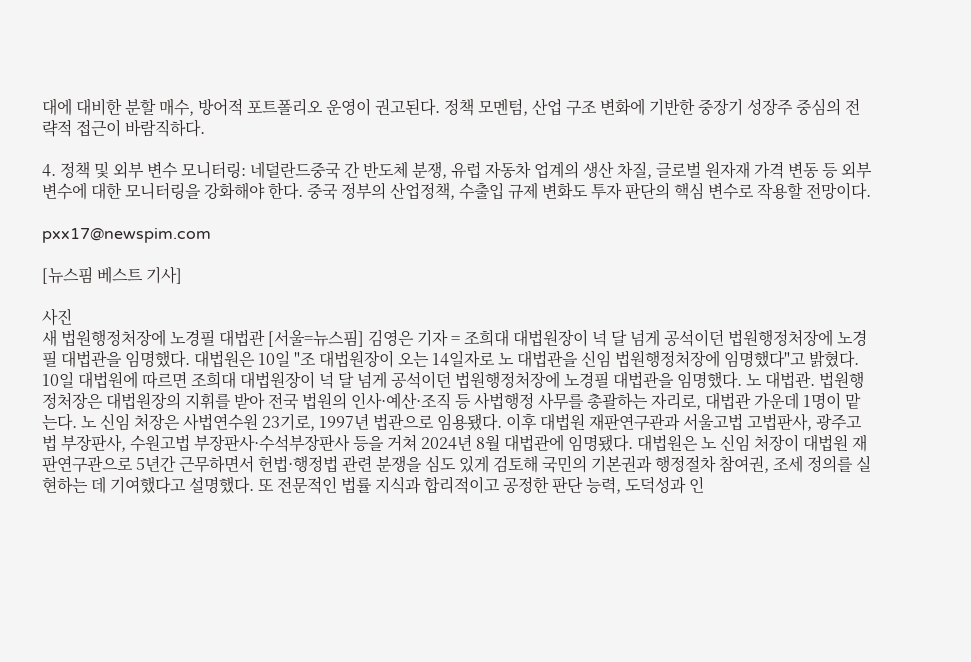대에 대비한 분할 매수, 방어적 포트폴리오 운영이 권고된다. 정책 모멘텀, 산업 구조 변화에 기반한 중장기 성장주 중심의 전략적 접근이 바람직하다.

4. 정책 및 외부 변수 모니터링: 네덜란드중국 간 반도체 분쟁, 유럽 자동차 업계의 생산 차질, 글로벌 원자재 가격 변동 등 외부 변수에 대한 모니터링을 강화해야 한다. 중국 정부의 산업정책, 수출입 규제 변화도 투자 판단의 핵심 변수로 작용할 전망이다.

pxx17@newspim.com

[뉴스핌 베스트 기사]

사진
새 법원행정처장에 노경필 대법관 [서울=뉴스핌] 김영은 기자 = 조희대 대법원장이 넉 달 넘게 공석이던 법원행정처장에 노경필 대법관을 임명했다. 대법원은 10일 "조 대법원장이 오는 14일자로 노 대법관을 신임 법원행정처장에 임명했다"고 밝혔다. 10일 대법원에 따르면 조희대 대법원장이 넉 달 넘게 공석이던 법원행정처장에 노경필 대법관을 임명했다. 노 대법관. 법원행정처장은 대법원장의 지휘를 받아 전국 법원의 인사·예산·조직 등 사법행정 사무를 총괄하는 자리로, 대법관 가운데 1명이 맡는다. 노 신임 처장은 사법연수원 23기로, 1997년 법관으로 임용됐다. 이후 대법원 재판연구관과 서울고법 고법판사, 광주고법 부장판사, 수원고법 부장판사·수석부장판사 등을 거쳐 2024년 8월 대법관에 임명됐다. 대법원은 노 신임 처장이 대법원 재판연구관으로 5년간 근무하면서 헌법·행정법 관련 분쟁을 심도 있게 검토해 국민의 기본권과 행정절차 참여권, 조세 정의를 실현하는 데 기여했다고 설명했다. 또 전문적인 법률 지식과 합리적이고 공정한 판단 능력, 도덕성과 인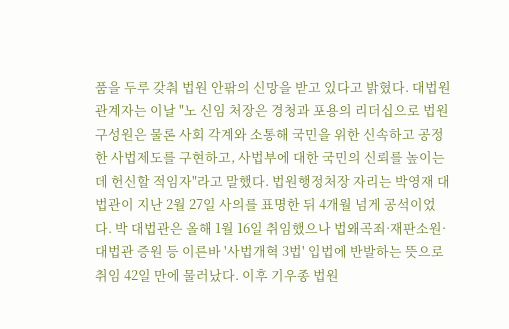품을 두루 갖춰 법원 안팎의 신망을 받고 있다고 밝혔다. 대법원 관계자는 이날 "노 신임 처장은 경청과 포용의 리더십으로 법원 구성원은 물론 사회 각계와 소통해 국민을 위한 신속하고 공정한 사법제도를 구현하고, 사법부에 대한 국민의 신뢰를 높이는 데 헌신할 적임자"라고 말했다. 법원행정처장 자리는 박영재 대법관이 지난 2월 27일 사의를 표명한 뒤 4개월 넘게 공석이었다. 박 대법관은 올해 1월 16일 취임했으나 법왜곡죄·재판소원·대법관 증원 등 이른바 '사법개혁 3법' 입법에 반발하는 뜻으로 취임 42일 만에 물러났다. 이후 기우종 법원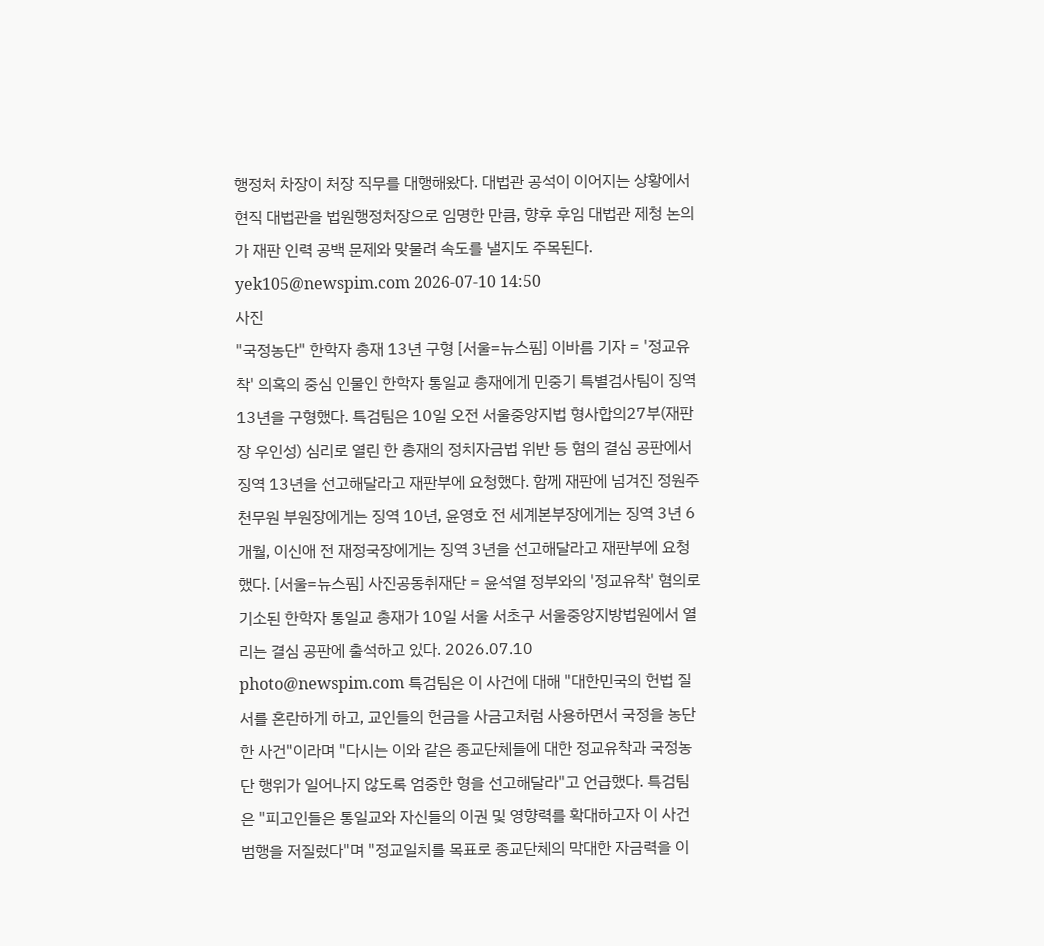행정처 차장이 처장 직무를 대행해왔다. 대법관 공석이 이어지는 상황에서 현직 대법관을 법원행정처장으로 임명한 만큼, 향후 후임 대법관 제청 논의가 재판 인력 공백 문제와 맞물려 속도를 낼지도 주목된다. yek105@newspim.com 2026-07-10 14:50
사진
"국정농단" 한학자 총재 13년 구형 [서울=뉴스핌] 이바름 기자 = '정교유착' 의혹의 중심 인물인 한학자 통일교 총재에게 민중기 특별검사팀이 징역 13년을 구형했다. 특검팀은 10일 오전 서울중앙지법 형사합의27부(재판장 우인성) 심리로 열린 한 총재의 정치자금법 위반 등 혐의 결심 공판에서 징역 13년을 선고해달라고 재판부에 요청했다. 함께 재판에 넘겨진 정원주 천무원 부원장에게는 징역 10년, 윤영호 전 세계본부장에게는 징역 3년 6개월, 이신애 전 재정국장에게는 징역 3년을 선고해달라고 재판부에 요청했다. [서울=뉴스핌] 사진공동취재단 = 윤석열 정부와의 '정교유착' 혐의로 기소된 한학자 통일교 총재가 10일 서울 서초구 서울중앙지방법원에서 열리는 결심 공판에 출석하고 있다. 2026.07.10 photo@newspim.com 특검팀은 이 사건에 대해 "대한민국의 헌법 질서를 혼란하게 하고, 교인들의 헌금을 사금고처럼 사용하면서 국정을 농단한 사건"이라며 "다시는 이와 같은 종교단체들에 대한 정교유착과 국정농단 행위가 일어나지 않도록 엄중한 형을 선고해달라"고 언급했다. 특검팀은 "피고인들은 통일교와 자신들의 이권 및 영향력를 확대하고자 이 사건 범행을 저질렀다"며 "정교일치를 목표로 종교단체의 막대한 자금력을 이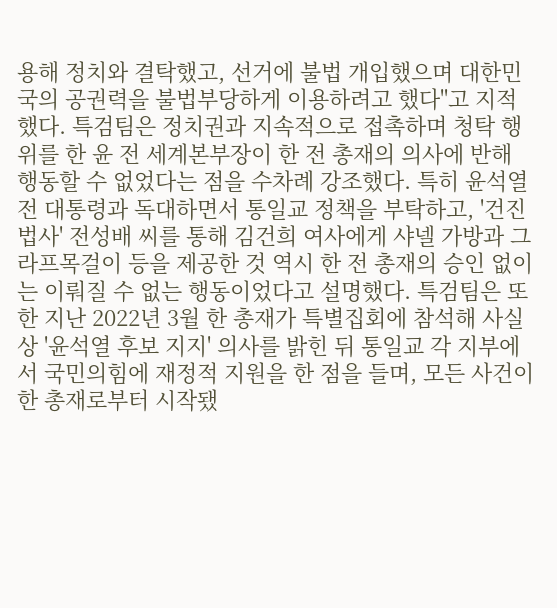용해 정치와 결탁했고, 선거에 불법 개입했으며 대한민국의 공권력을 불법부당하게 이용하려고 했다"고 지적했다. 특검팀은 정치권과 지속적으로 접촉하며 청탁 행위를 한 윤 전 세계본부장이 한 전 총재의 의사에 반해 행동할 수 없었다는 점을 수차례 강조했다. 특히 윤석열 전 대통령과 독대하면서 통일교 정책을 부탁하고, '건진법사' 전성배 씨를 통해 김건희 여사에게 샤넬 가방과 그라프목걸이 등을 제공한 것 역시 한 전 총재의 승인 없이는 이뤄질 수 없는 행동이었다고 설명했다. 특검팀은 또한 지난 2022년 3월 한 총재가 특별집회에 참석해 사실상 '윤석열 후보 지지' 의사를 밝힌 뒤 통일교 각 지부에서 국민의힘에 재정적 지원을 한 점을 들며, 모든 사건이 한 총재로부터 시작됐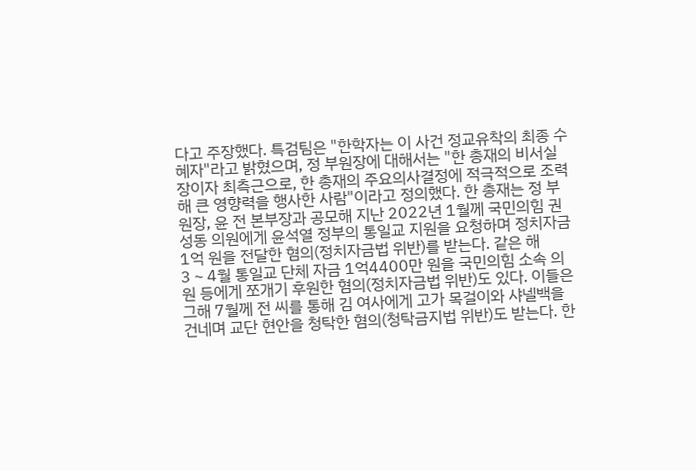다고 주장했다. 특검팀은 "한학자는 이 사건 정교유착의 최종 수혜자"라고 밝혔으며, 정 부원장에 대해서는 "한 총재의 비서실장이자 최측근으로, 한 총재의 주요의사결정에 적극적으로 조력해 큰 영향력을 행사한 사람"이라고 정의했다. 한 총재는 정 부원장, 윤 전 본부장과 공모해 지난 2022년 1월께 국민의힘 권성동 의원에게 윤석열 정부의 통일교 지원을 요청하며 정치자금 1억 원을 전달한 혐의(정치자금법 위반)를 받는다. 같은 해 3∼4월 통일교 단체 자금 1억4400만 원을 국민의힘 소속 의원 등에게 쪼개기 후원한 혐의(정치자금법 위반)도 있다. 이들은 그해 7월께 전 씨를 통해 김 여사에게 고가 목걸이와 샤넬백을 건네며 교단 현안을 청탁한 혐의(청탁금지법 위반)도 받는다. 한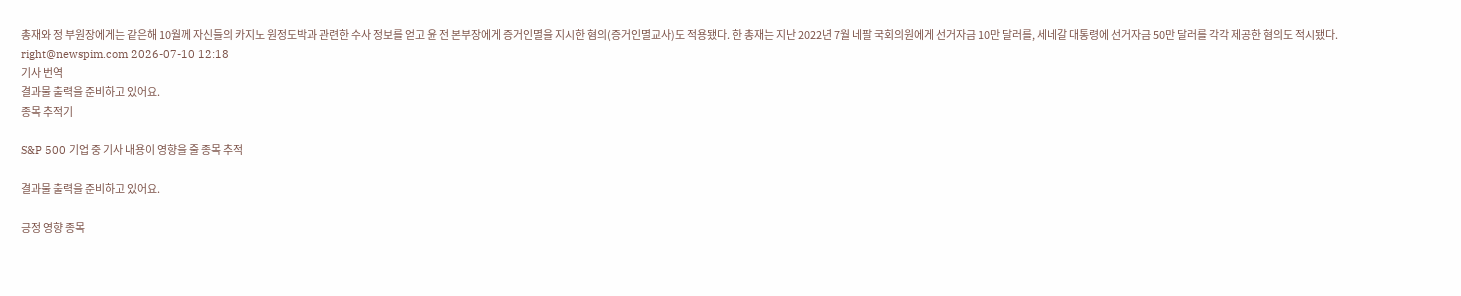총재와 정 부원장에게는 같은해 10월께 자신들의 카지노 원정도박과 관련한 수사 정보를 얻고 윤 전 본부장에게 증거인멸을 지시한 혐의(증거인멸교사)도 적용됐다. 한 총재는 지난 2022년 7월 네팔 국회의원에게 선거자금 10만 달러를, 세네갈 대통령에 선거자금 50만 달러를 각각 제공한 혐의도 적시됐다. right@newspim.com 2026-07-10 12:18
기사 번역
결과물 출력을 준비하고 있어요.
종목 추적기

S&P 500 기업 중 기사 내용이 영향을 줄 종목 추적

결과물 출력을 준비하고 있어요.

긍정 영향 종목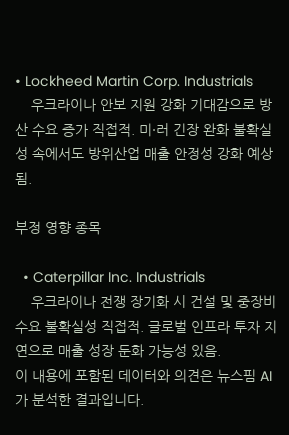• Lockheed Martin Corp. Industrials
    우크라이나 안보 지원 강화 기대감으로 방산 수요 증가 직접적. 미·러 긴장 완화 불확실성 속에서도 방위산업 매출 안정성 강화 예상됨.

부정 영향 종목

  • Caterpillar Inc. Industrials
    우크라이나 전쟁 장기화 시 건설 및 중장비 수요 불확실성 직접적. 글로벌 인프라 투자 지연으로 매출 성장 둔화 가능성 있음.
이 내용에 포함된 데이터와 의견은 뉴스핌 AI가 분석한 결과입니다.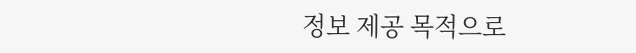정보 제공 목적으로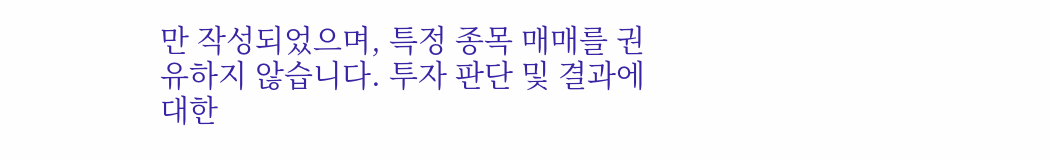만 작성되었으며, 특정 종목 매매를 권유하지 않습니다. 투자 판단 및 결과에 대한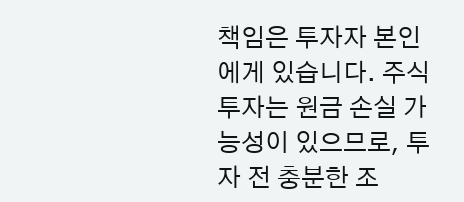책임은 투자자 본인에게 있습니다. 주식 투자는 원금 손실 가능성이 있으므로, 투자 전 충분한 조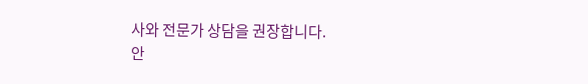사와 전문가 상담을 권장합니다.
안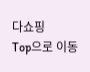다쇼핑
Top으로 이동